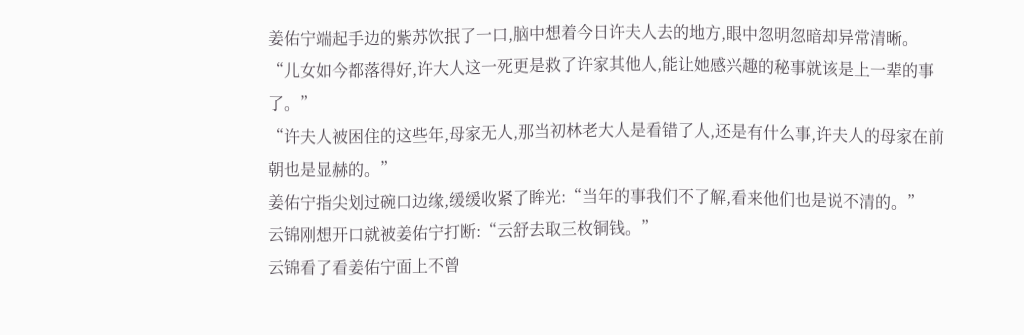姜佑宁端起手边的紫苏饮抿了一口,脑中想着今日许夫人去的地方,眼中忽明忽暗却异常清晰。
“儿女如今都落得好,许大人这一死更是救了许家其他人,能让她感兴趣的秘事就该是上一辈的事了。”
“许夫人被困住的这些年,母家无人,那当初林老大人是看错了人,还是有什么事,许夫人的母家在前朝也是显赫的。”
姜佑宁指尖划过碗口边缘,缓缓收紧了眸光:“当年的事我们不了解,看来他们也是说不清的。”
云锦刚想开口就被姜佑宁打断:“云舒去取三枚铜钱。”
云锦看了看姜佑宁面上不曾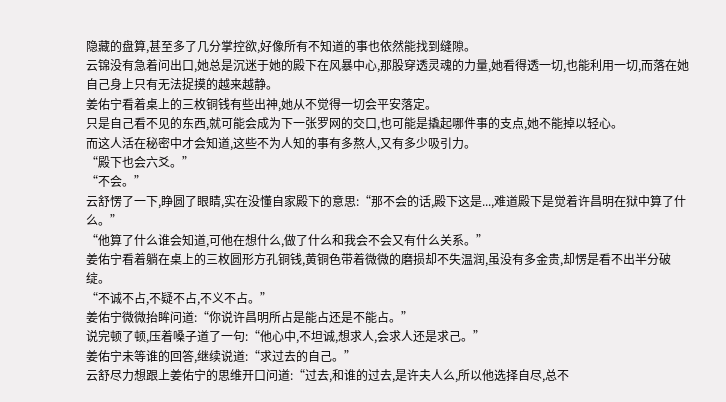隐藏的盘算,甚至多了几分掌控欲,好像所有不知道的事也依然能找到缝隙。
云锦没有急着问出口,她总是沉迷于她的殿下在风暴中心,那股穿透灵魂的力量,她看得透一切,也能利用一切,而落在她自己身上只有无法捉摸的越来越静。
姜佑宁看着桌上的三枚铜钱有些出神,她从不觉得一切会平安落定。
只是自己看不见的东西,就可能会成为下一张罗网的交口,也可能是撬起哪件事的支点,她不能掉以轻心。
而这人活在秘密中才会知道,这些不为人知的事有多熬人,又有多少吸引力。
“殿下也会六爻。”
“不会。”
云舒愣了一下,睁圆了眼睛,实在没懂自家殿下的意思:“那不会的话,殿下这是...,难道殿下是觉着许昌明在狱中算了什么。”
“他算了什么谁会知道,可他在想什么,做了什么和我会不会又有什么关系。”
姜佑宁看着躺在桌上的三枚圆形方孔铜钱,黄铜色带着微微的磨损却不失温润,虽没有多金贵,却愣是看不出半分破绽。
“不诚不占,不疑不占,不义不占。”
姜佑宁微微抬眸问道:“你说许昌明所占是能占还是不能占。”
说完顿了顿,压着嗓子道了一句:“他心中,不坦诚,想求人,会求人还是求己。”
姜佑宁未等谁的回答,继续说道:“求过去的自己。”
云舒尽力想跟上姜佑宁的思维开口问道:“过去,和谁的过去,是许夫人么,所以他选择自尽,总不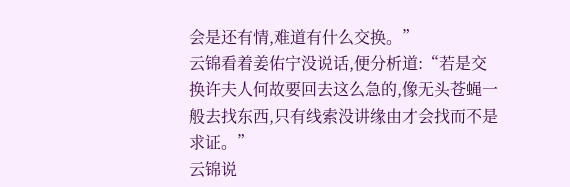会是还有情,难道有什么交换。”
云锦看着姜佑宁没说话,便分析道:“若是交换许夫人何故要回去这么急的,像无头苍蝇一般去找东西,只有线索没讲缘由才会找而不是求证。”
云锦说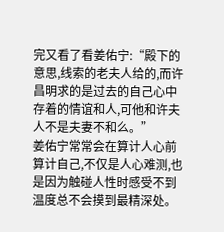完又看了看姜佑宁:“殿下的意思,线索的老夫人给的,而许昌明求的是过去的自己心中存着的情谊和人,可他和许夫人不是夫妻不和么。”
姜佑宁常常会在算计人心前算计自己,不仅是人心难测,也是因为触碰人性时感受不到温度总不会摸到最精深处。